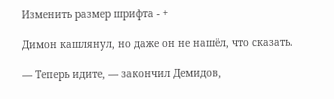Изменить размер шрифта - +

Димон кашлянул, но даже он не нашёл, что сказать.

— Теперь идите, — закончил Демидов,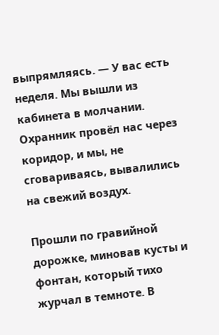выпрямляясь. — У вас есть неделя. Мы вышли из кабинета в молчании. Охранник провёл нас через коридор, и мы, не сговариваясь, вывалились на свежий воздух.

Прошли по гравийной дорожке, миновав кусты и фонтан, который тихо журчал в темноте. В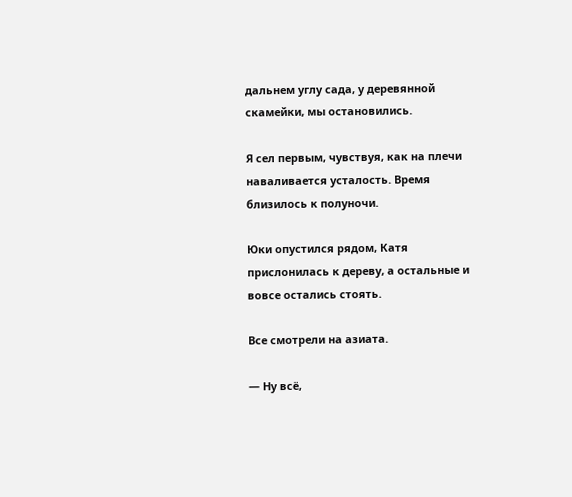дальнем углу сада, у деревянной скамейки, мы остановились.

Я сел первым, чувствуя, как на плечи наваливается усталость. Время близилось к полуночи.

Юки опустился рядом, Катя прислонилась к дереву, а остальные и вовсе остались стоять.

Все смотрели на азиата.

— Ну всё,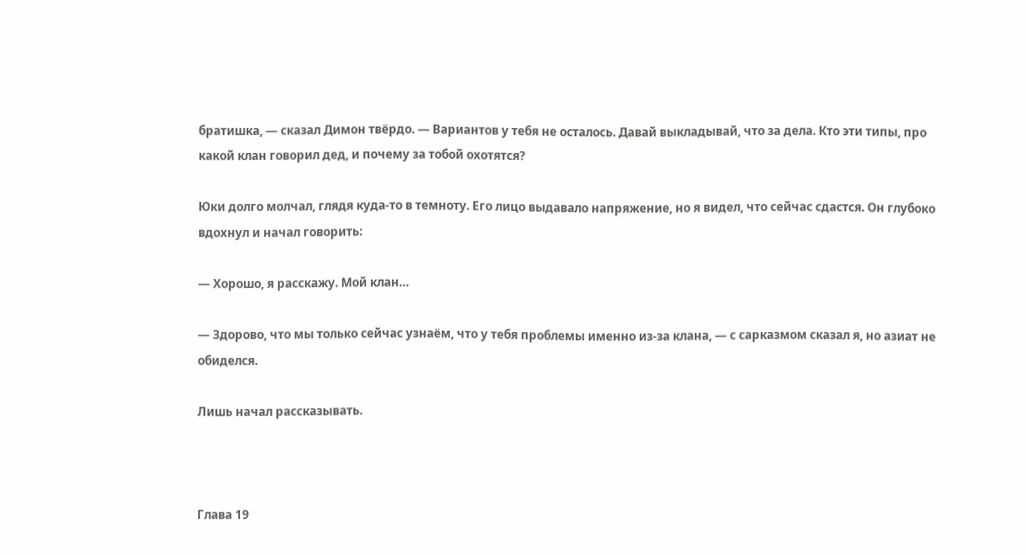братишка, — сказал Димон твёрдо. — Вариантов у тебя не осталось. Давай выкладывай, что за дела. Кто эти типы, про какой клан говорил дед, и почему за тобой охотятся?

Юки долго молчал, глядя куда-то в темноту. Его лицо выдавало напряжение, но я видел, что сейчас сдастся. Он глубоко вдохнул и начал говорить:

— Хорошо, я расскажу. Мой клан…

— Здорово, что мы только сейчас узнаём, что у тебя проблемы именно из-за клана, — с сарказмом сказал я, но азиат не обиделся.

Лишь начал рассказывать.



Глава 19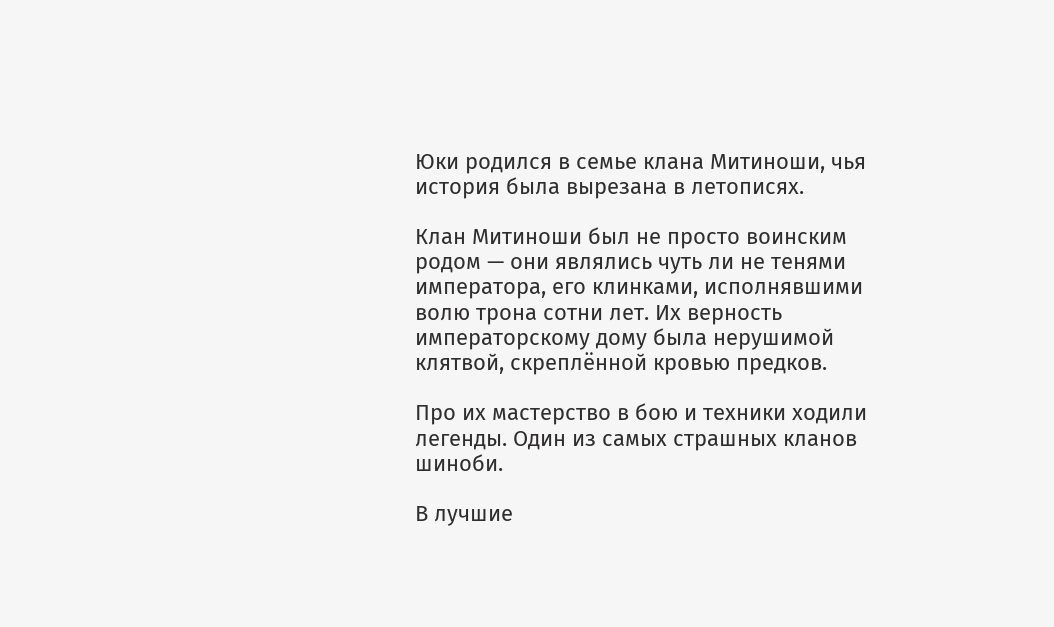Юки родился в семье клана Митиноши, чья история была вырезана в летописях.

Клан Митиноши был не просто воинским родом — они являлись чуть ли не тенями императора, его клинками, исполнявшими волю трона сотни лет. Их верность императорскому дому была нерушимой клятвой, скреплённой кровью предков.

Про их мастерство в бою и техники ходили легенды. Один из самых страшных кланов шиноби.

В лучшие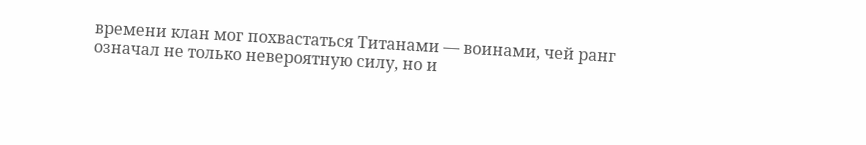времени клан мог похвастаться Титанами — воинами, чей ранг означал не только невероятную силу, но и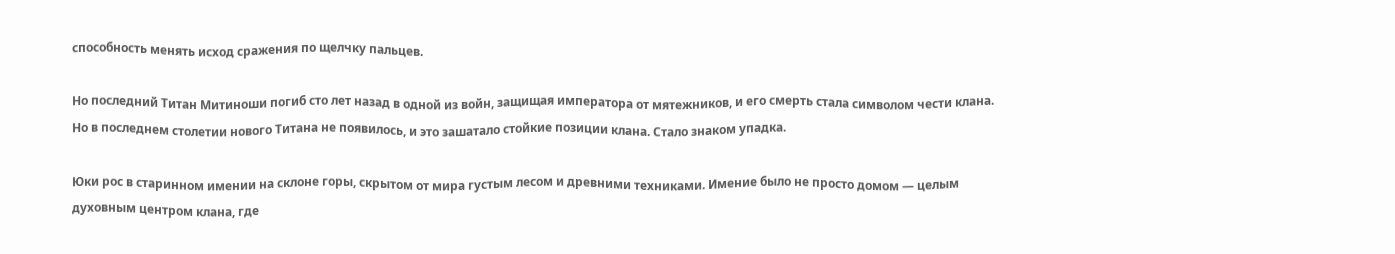способность менять исход сражения по щелчку пальцев.

Но последний Титан Митиноши погиб сто лет назад в одной из войн, защищая императора от мятежников, и его смерть стала символом чести клана. Но в последнем столетии нового Титана не появилось, и это зашатало стойкие позиции клана. Стало знаком упадка.

Юки рос в старинном имении на склоне горы, скрытом от мира густым лесом и древними техниками. Имение было не просто домом — целым духовным центром клана, где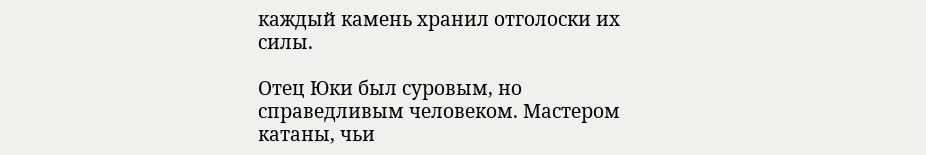каждый камень хранил отголоски их силы.

Отец Юки был суровым, но справедливым человеком. Мастером катаны, чьи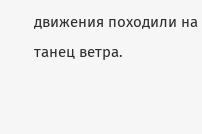движения походили на танец ветра.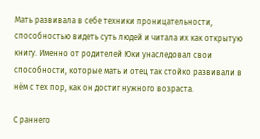Мать развивала в себе техники проницательности, способностью видеть суть людей и читала их как открытую книгу. Именно от родителей Юки унаследовал свои способности, которые мать и отец так стойко развивали в нём с тех пор, как он достиг нужного возраста.

С раннего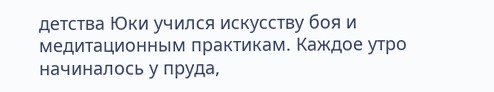детства Юки учился искусству боя и медитационным практикам. Каждое утро начиналось у пруда,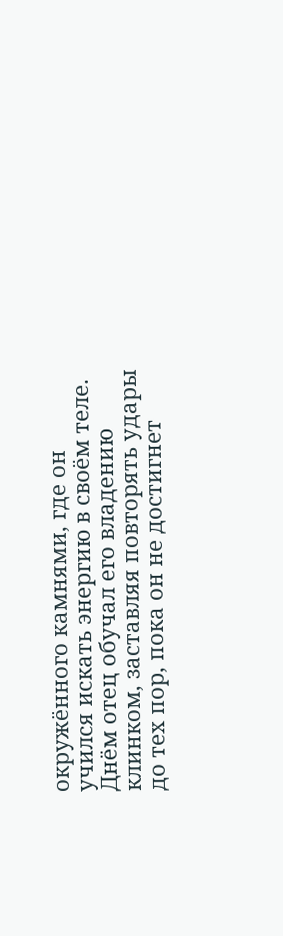окружённого камнями, где он учился искать энергию в своём теле. Днём отец обучал его владению клинком, заставляя повторять удары до тех пор, пока он не достигнет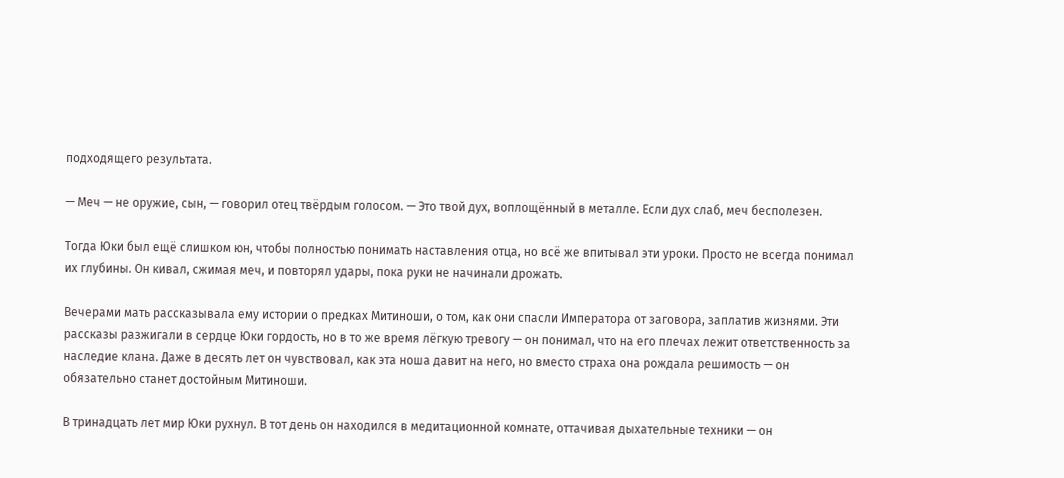подходящего результата.

— Меч — не оружие, сын, — говорил отец твёрдым голосом. — Это твой дух, воплощённый в металле. Если дух слаб, меч бесполезен.

Тогда Юки был ещё слишком юн, чтобы полностью понимать наставления отца, но всё же впитывал эти уроки. Просто не всегда понимал их глубины. Он кивал, сжимая меч, и повторял удары, пока руки не начинали дрожать.

Вечерами мать рассказывала ему истории о предках Митиноши, о том, как они спасли Императора от заговора, заплатив жизнями. Эти рассказы разжигали в сердце Юки гордость, но в то же время лёгкую тревогу — он понимал, что на его плечах лежит ответственность за наследие клана. Даже в десять лет он чувствовал, как эта ноша давит на него, но вместо страха она рождала решимость — он обязательно станет достойным Митиноши.

В тринадцать лет мир Юки рухнул. В тот день он находился в медитационной комнате, оттачивая дыхательные техники — он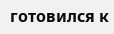готовился к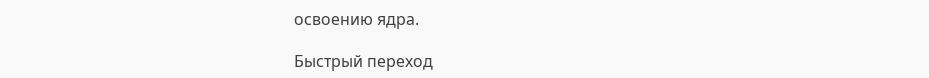освоению ядра.

Быстрый переход